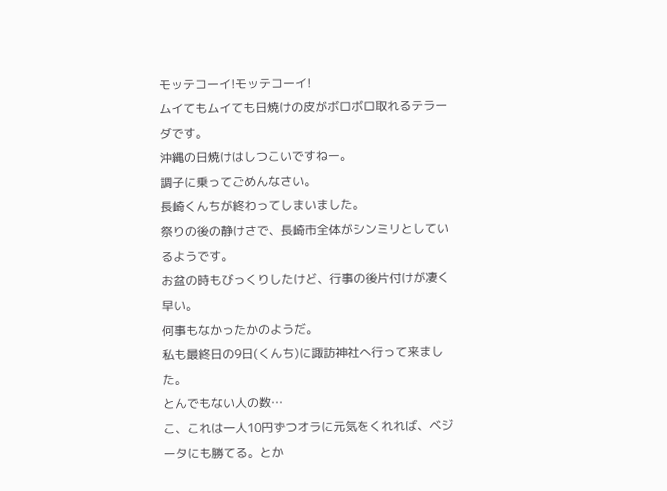モッテコーイ!モッテコーイ!
ムイてもムイても日焼けの皮がボロボロ取れるテラーダです。
沖縄の日焼けはしつこいですねー。
調子に乗ってごめんなさい。
長崎くんちが終わってしまいました。
祭りの後の静けさで、長崎市全体がシンミリとしているようです。
お盆の時もびっくりしたけど、行事の後片付けが凄く早い。
何事もなかったかのようだ。
私も最終日の9日(くんち)に諏訪神社へ行って来ました。
とんでもない人の数…
こ、これは一人10円ずつオラに元気をくれれば、ベジータにも勝てる。とか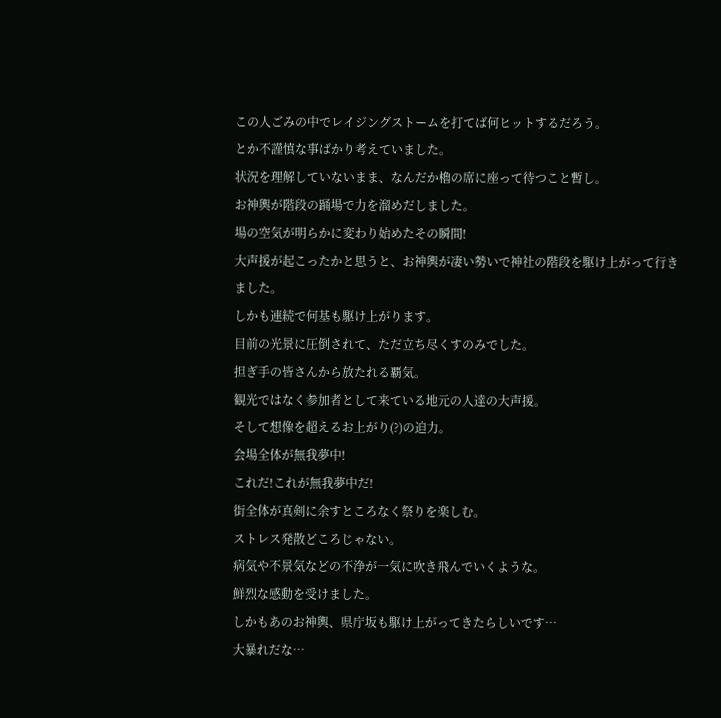この人ごみの中でレイジングストームを打てば何ヒットするだろう。
とか不謹慎な事ばかり考えていました。
状況を理解していないまま、なんだか櫓の席に座って待つこと暫し。
お神輿が階段の踊場で力を溜めだしました。
場の空気が明らかに変わり始めたその瞬間!
大声援が起こったかと思うと、お神輿が凄い勢いで神社の階段を駆け上がって行きました。
しかも連続で何基も駆け上がります。
目前の光景に圧倒されて、ただ立ち尽くすのみでした。
担ぎ手の皆さんから放たれる覇気。
観光ではなく参加者として来ている地元の人達の大声援。
そして想像を超えるお上がり(?)の迫力。
会場全体が無我夢中!
これだ!これが無我夢中だ!
街全体が真剣に余すところなく祭りを楽しむ。
ストレス発散どころじゃない。
病気や不景気などの不浄が一気に吹き飛んでいくような。
鮮烈な感動を受けました。
しかもあのお神輿、県庁坂も駆け上がってきたらしいです…
大暴れだな…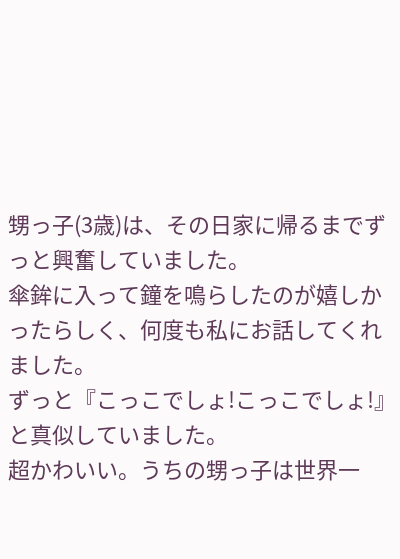甥っ子(3歳)は、その日家に帰るまでずっと興奮していました。
傘鉾に入って鐘を鳴らしたのが嬉しかったらしく、何度も私にお話してくれました。
ずっと『こっこでしょ!こっこでしょ!』と真似していました。
超かわいい。うちの甥っ子は世界一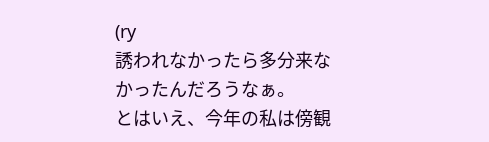(ry
誘われなかったら多分来なかったんだろうなぁ。
とはいえ、今年の私は傍観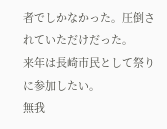者でしかなかった。圧倒されていただけだった。
来年は長崎市民として祭りに参加したい。
無我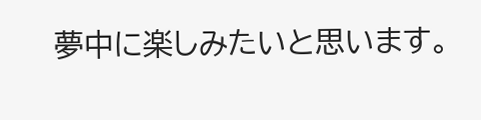夢中に楽しみたいと思います。